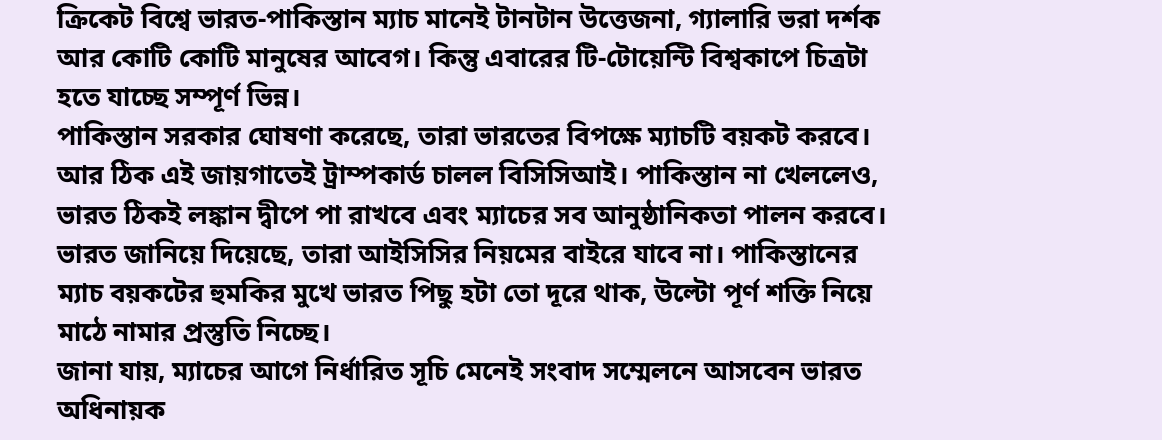ক্রিকেট বিশ্বে ভারত-পাকিস্তান ম্যাচ মানেই টানটান উত্তেজনা, গ্যালারি ভরা দর্শক আর কোটি কোটি মানুষের আবেগ। কিন্তু এবারের টি-টোয়েন্টি বিশ্বকাপে চিত্রটা হতে যাচ্ছে সম্পূর্ণ ভিন্ন।
পাকিস্তান সরকার ঘোষণা করেছে, তারা ভারতের বিপক্ষে ম্যাচটি বয়কট করবে। আর ঠিক এই জায়গাতেই ট্রাম্পকার্ড চালল বিসিসিআই। পাকিস্তান না খেললেও, ভারত ঠিকই লঙ্কান দ্বীপে পা রাখবে এবং ম্যাচের সব আনুষ্ঠানিকতা পালন করবে।
ভারত জানিয়ে দিয়েছে, তারা আইসিসির নিয়মের বাইরে যাবে না। পাকিস্তানের ম্যাচ বয়কটের হুমকির মুখে ভারত পিছু হটা তো দূরে থাক, উল্টো পূর্ণ শক্তি নিয়ে মাঠে নামার প্রস্তুতি নিচ্ছে।
জানা যায়, ম্যাচের আগে নির্ধারিত সূচি মেনেই সংবাদ সম্মেলনে আসবেন ভারত অধিনায়ক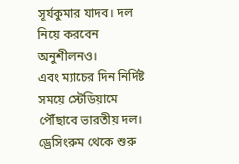সূর্যকুমার যাদব। দল নিয়ে করবেন অনুশীলনও।
এবং ম্যাচের দিন নির্দিষ্ট সময়ে স্টেডিয়ামে পৌঁছাবে ভারতীয় দল। ড্রেসিংরুম থেকে শুরু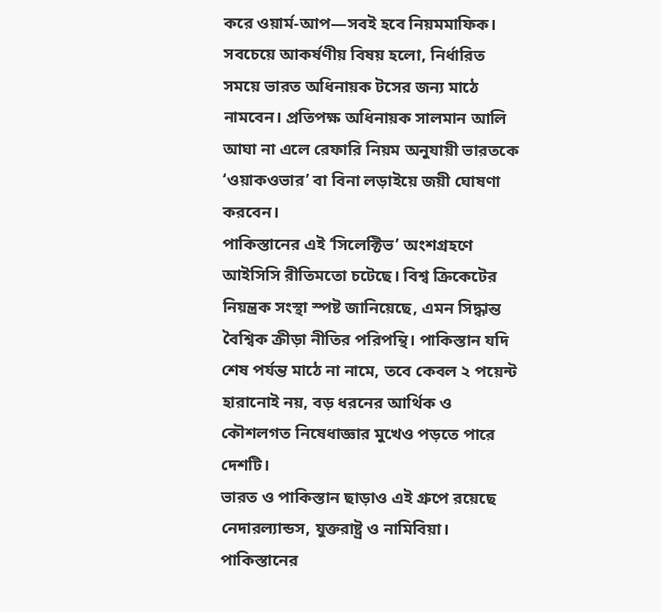করে ওয়ার্ম-আপ—সবই হবে নিয়মমাফিক।
সবচেয়ে আকর্ষণীয় বিষয় হলো, নির্ধারিত সময়ে ভারত অধিনায়ক টসের জন্য মাঠে নামবেন। প্রতিপক্ষ অধিনায়ক সালমান আলি আঘা না এলে রেফারি নিয়ম অনুযায়ী ভারতকে ‘ওয়াকওভার’ বা বিনা লড়াইয়ে জয়ী ঘোষণা করবেন।
পাকিস্তানের এই ‘সিলেক্টিভ’ অংশগ্রহণে আইসিসি রীতিমতো চটেছে। বিশ্ব ক্রিকেটের নিয়ন্ত্রক সংস্থা স্পষ্ট জানিয়েছে, এমন সিদ্ধান্ত বৈশ্বিক ক্রীড়া নীতির পরিপন্থি। পাকিস্তান যদি শেষ পর্যন্ত মাঠে না নামে, তবে কেবল ২ পয়েন্ট হারানোই নয়, বড় ধরনের আর্থিক ও কৌশলগত নিষেধাজ্ঞার মুখেও পড়তে পারে দেশটি।
ভারত ও পাকিস্তান ছাড়াও এই গ্রুপে রয়েছে নেদারল্যান্ডস, যুক্তরাষ্ট্র ও নামিবিয়া। পাকিস্তানের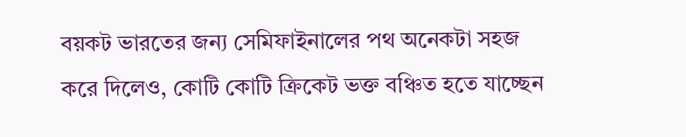বয়কট ভারতের জন্য সেমিফাইনালের পথ অনেকটা সহজ করে দিলেও, কোটি কোটি ক্রিকেট ভক্ত বঞ্চিত হতে যাচ্ছেন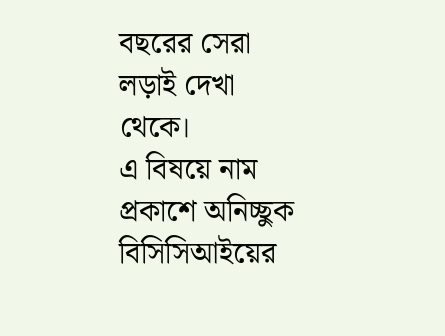বছরের সেরা লড়াই দেখা থেকে।
এ বিষয়ে নাম প্রকাশে অনিচ্ছুক বিসিসিআইয়ের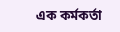এক কর্মকর্তা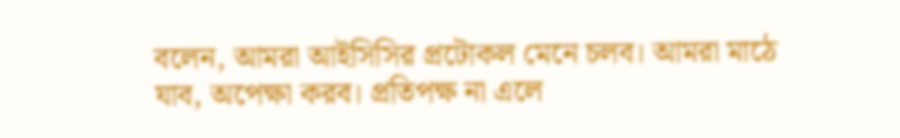বলেন, আমরা আইসিসির প্রটোকল মেনে চলব। আমরা মাঠে যাব, অপেক্ষা করব। প্রতিপক্ষ না এলে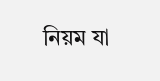নিয়ম যা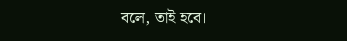বলে, তাই হবে।